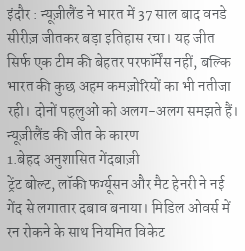इंदौर : न्यूज़ीलैंड ने भारत में 37 साल बाद वनडे सीरीज़ जीतकर बड़ा इतिहास रचा। यह जीत सिर्फ एक टीम की बेहतर परफॉर्मेंस नहीं, बल्कि भारत की कुछ अहम कमज़ोरियों का भी नतीजा रही। दोनों पहलुओं को अलग-अलग समझते हैं।
न्यूज़ीलैंड की जीत के कारण
1.बेहद अनुशासित गेंदबाज़ी
ट्रेंट बोल्ट, लॉकी फर्ग्यूसन और मैट हेनरी ने नई गेंद से लगातार दबाव बनाया। मिडिल ओवर्स में रन रोकने के साथ नियमित विकेट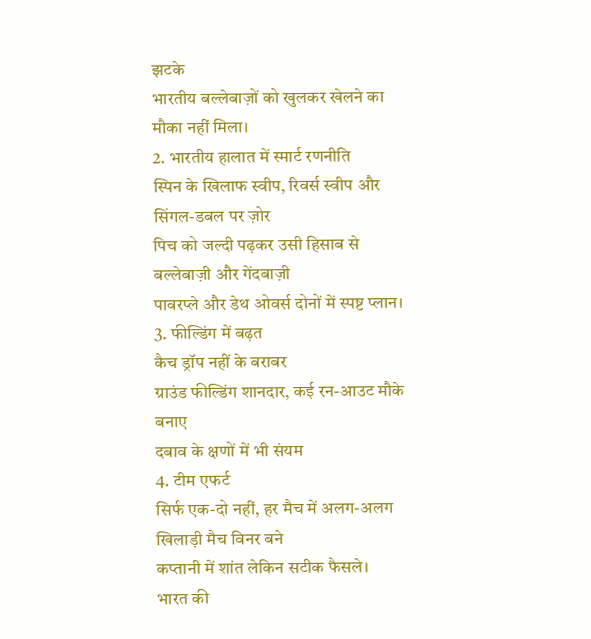झटके
भारतीय बल्लेबाज़ों को खुलकर खेलने का मौका नहीं मिला।
2. भारतीय हालात में स्मार्ट रणनीति
स्पिन के खिलाफ स्वीप, रिवर्स स्वीप और सिंगल-डबल पर ज़ोर
पिच को जल्दी पढ़कर उसी हिसाब से बल्लेबाज़ी और गेंदबाज़ी
पावरप्ले और डेथ ओवर्स दोनों में स्पष्ट प्लान।
3. फील्डिंग में बढ़त
कैच ड्रॉप नहीं के बराबर
ग्राउंड फील्डिंग शानदार, कई रन-आउट मौके बनाए
दबाव के क्षणों में भी संयम
4. टीम एफर्ट
सिर्फ एक-दो नहीं, हर मैच में अलग-अलग खिलाड़ी मैच विनर बने
कप्तानी में शांत लेकिन सटीक फैसले।
भारत की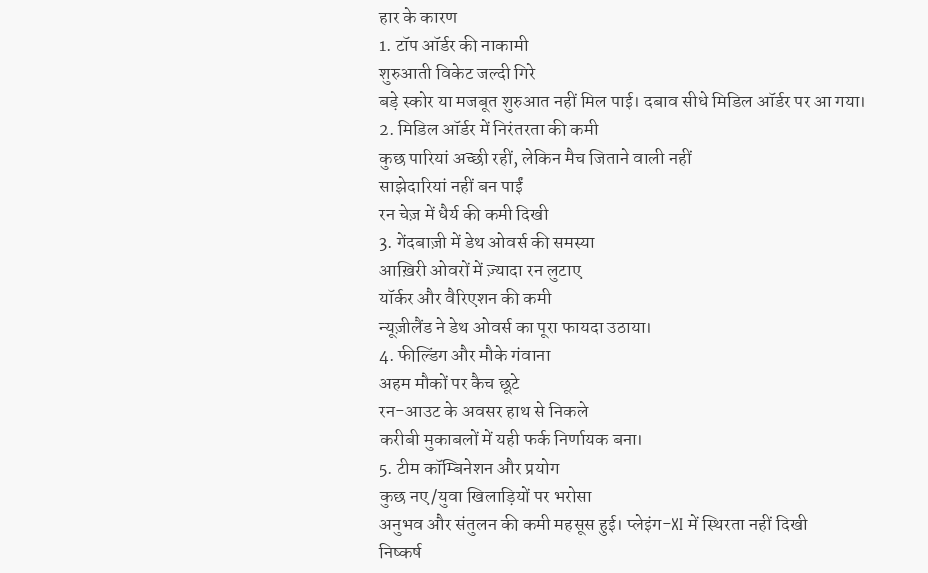हार के कारण
1. टॉप ऑर्डर की नाकामी
शुरुआती विकेट जल्दी गिरे
बड़े स्कोर या मजबूत शुरुआत नहीं मिल पाई। दबाव सीधे मिडिल ऑर्डर पर आ गया।
2. मिडिल ऑर्डर में निरंतरता की कमी
कुछ पारियां अच्छी रहीं, लेकिन मैच जिताने वाली नहीं
साझेदारियां नहीं बन पाईं
रन चेज़ में धैर्य की कमी दिखी
3. गेंदबाज़ी में डेथ ओवर्स की समस्या
आख़िरी ओवरों में ज़्यादा रन लुटाए
यॉर्कर और वैरिएशन की कमी
न्यूज़ीलैंड ने डेथ ओवर्स का पूरा फायदा उठाया।
4. फील्डिंग और मौके गंवाना
अहम मौकों पर कैच छूटे
रन-आउट के अवसर हाथ से निकले
करीबी मुकाबलों में यही फर्क निर्णायक बना।
5. टीम कॉम्बिनेशन और प्रयोग
कुछ नए/युवा खिलाड़ियों पर भरोसा
अनुभव और संतुलन की कमी महसूस हुई। प्लेइंग-XI में स्थिरता नहीं दिखी
निष्कर्ष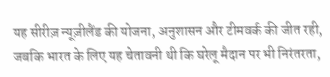यह सीरीज़ न्यूज़ीलैंड की योजना, अनुशासन और टीमवर्क की जीत रही, जबकि भारत के लिए यह चेतावनी थी कि घरेलू मैदान पर भी निरंतरता,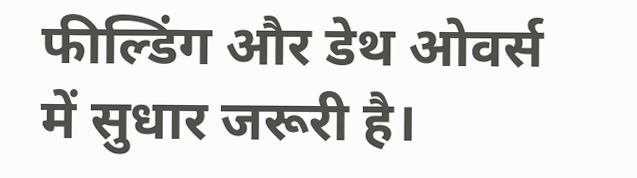फील्डिंग और डेथ ओवर्स में सुधार जरूरी है।